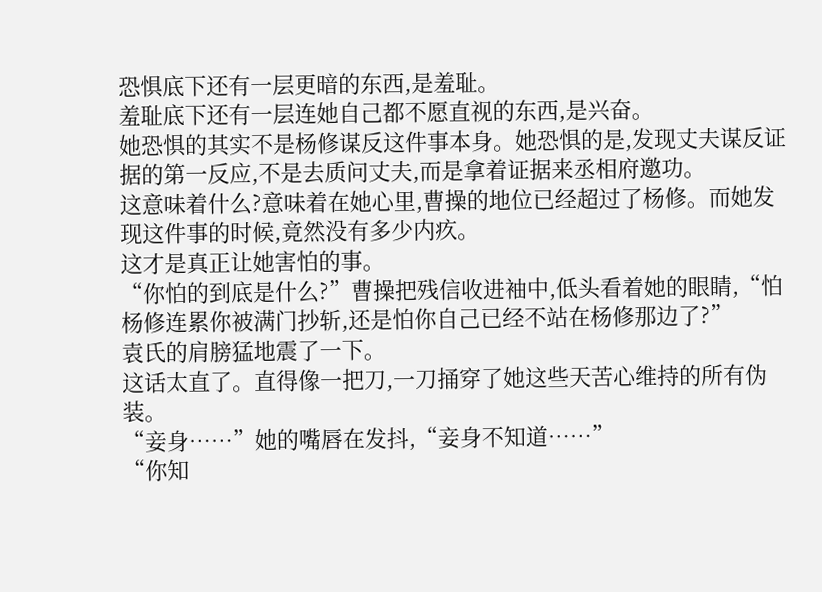恐惧底下还有一层更暗的东西,是羞耻。
羞耻底下还有一层连她自己都不愿直视的东西,是兴奋。
她恐惧的其实不是杨修谋反这件事本身。她恐惧的是,发现丈夫谋反证据的第一反应,不是去质问丈夫,而是拿着证据来丞相府邀功。
这意味着什么?意味着在她心里,曹操的地位已经超过了杨修。而她发现这件事的时候,竟然没有多少内疚。
这才是真正让她害怕的事。
“你怕的到底是什么?”曹操把残信收进袖中,低头看着她的眼睛,“怕杨修连累你被满门抄斩,还是怕你自己已经不站在杨修那边了?”
袁氏的肩膀猛地震了一下。
这话太直了。直得像一把刀,一刀捅穿了她这些天苦心维持的所有伪装。
“妾身……”她的嘴唇在发抖,“妾身不知道……”
“你知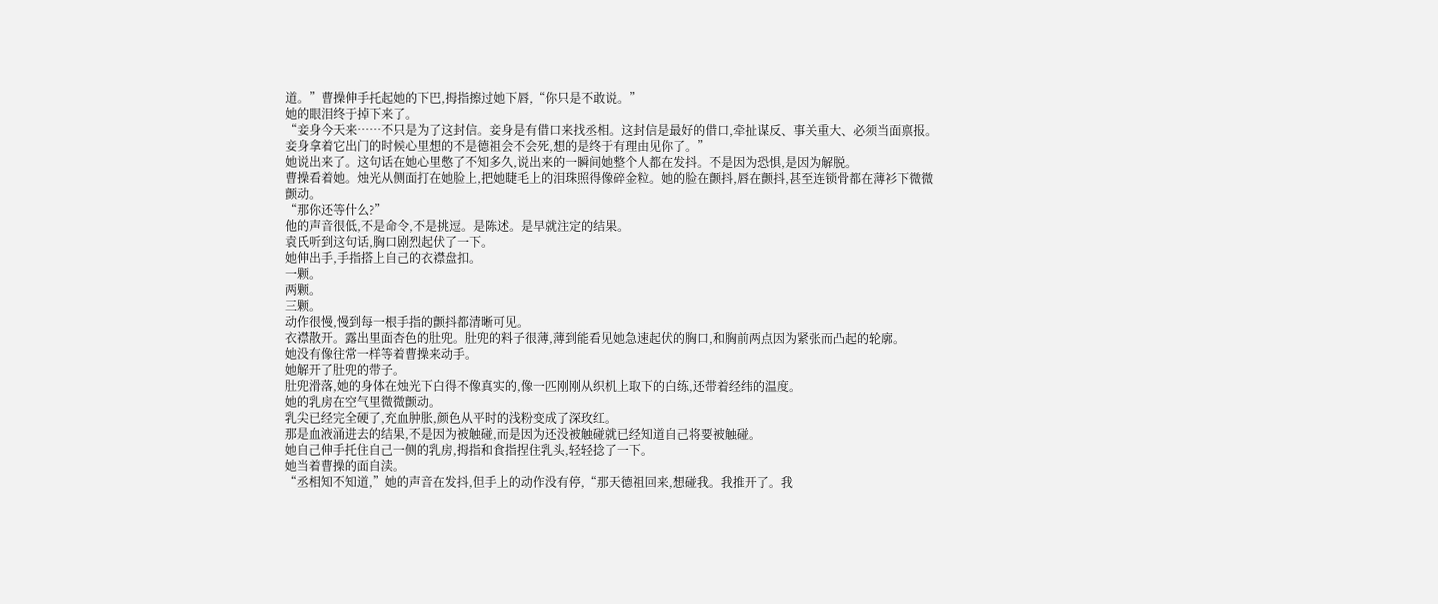道。”曹操伸手托起她的下巴,拇指擦过她下唇,“你只是不敢说。”
她的眼泪终于掉下来了。
“妾身今天来……不只是为了这封信。妾身是有借口来找丞相。这封信是最好的借口,牵扯谋反、事关重大、必须当面禀报。妾身拿着它出门的时候心里想的不是德祖会不会死,想的是终于有理由见你了。”
她说出来了。这句话在她心里憋了不知多久,说出来的一瞬间她整个人都在发抖。不是因为恐惧,是因为解脱。
曹操看着她。烛光从侧面打在她脸上,把她睫毛上的泪珠照得像碎金粒。她的脸在颤抖,唇在颤抖,甚至连锁骨都在薄衫下微微颤动。
“那你还等什么?”
他的声音很低,不是命令,不是挑逗。是陈述。是早就注定的结果。
袁氏听到这句话,胸口剧烈起伏了一下。
她伸出手,手指搭上自己的衣襟盘扣。
一颗。
两颗。
三颗。
动作很慢,慢到每一根手指的颤抖都清晰可见。
衣襟散开。露出里面杏色的肚兜。肚兜的料子很薄,薄到能看见她急速起伏的胸口,和胸前两点因为紧张而凸起的轮廓。
她没有像往常一样等着曹操来动手。
她解开了肚兜的带子。
肚兜滑落,她的身体在烛光下白得不像真实的,像一匹刚刚从织机上取下的白练,还带着经纬的温度。
她的乳房在空气里微微颤动。
乳尖已经完全硬了,充血肿胀,颜色从平时的浅粉变成了深玫红。
那是血液涌进去的结果,不是因为被触碰,而是因为还没被触碰就已经知道自己将要被触碰。
她自己伸手托住自己一侧的乳房,拇指和食指捏住乳头,轻轻捻了一下。
她当着曹操的面自渎。
“丞相知不知道,”她的声音在发抖,但手上的动作没有停,“那天德祖回来,想碰我。我推开了。我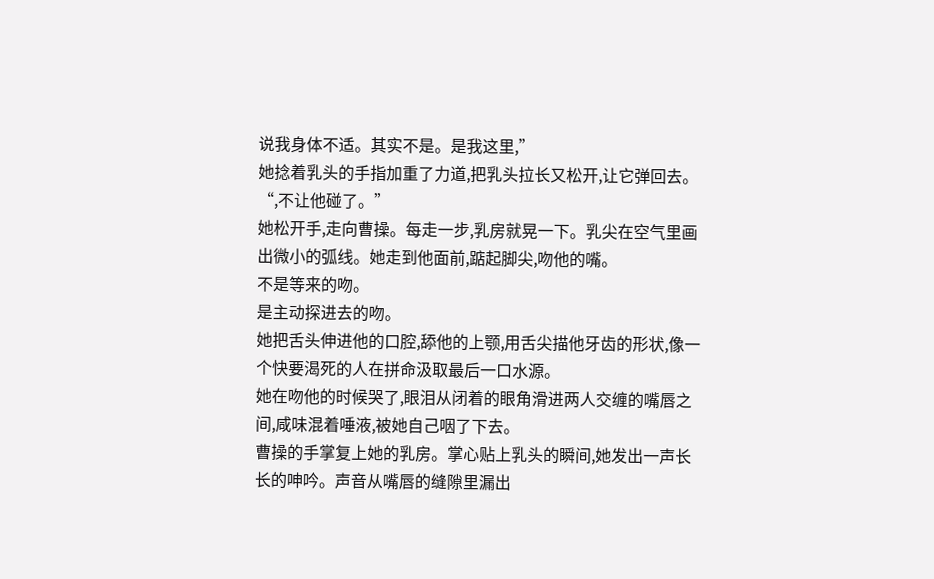说我身体不适。其实不是。是我这里,”
她捻着乳头的手指加重了力道,把乳头拉长又松开,让它弹回去。
“,不让他碰了。”
她松开手,走向曹操。每走一步,乳房就晃一下。乳尖在空气里画出微小的弧线。她走到他面前,踮起脚尖,吻他的嘴。
不是等来的吻。
是主动探进去的吻。
她把舌头伸进他的口腔,舔他的上颚,用舌尖描他牙齿的形状,像一个快要渴死的人在拼命汲取最后一口水源。
她在吻他的时候哭了,眼泪从闭着的眼角滑进两人交缠的嘴唇之间,咸味混着唾液,被她自己咽了下去。
曹操的手掌复上她的乳房。掌心贴上乳头的瞬间,她发出一声长长的呻吟。声音从嘴唇的缝隙里漏出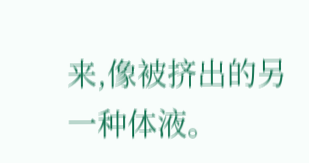来,像被挤出的另一种体液。